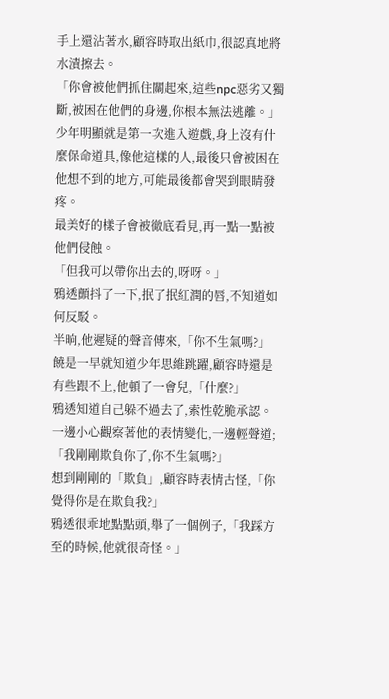手上還沾著水,顧容時取出紙巾,很認真地將水漬擦去。
「你會被他們抓住關起來,這些npc惡劣又獨斷,被困在他們的身邊,你根本無法逃離。」
少年明顯就是第一次進入遊戲,身上沒有什麼保命道具,像他這樣的人,最後只會被困在他想不到的地方,可能最後都會哭到眼睛發疼。
最美好的樣子會被徹底看見,再一點一點被他們侵蝕。
「但我可以帶你出去的,呀呀。」
鴉透顫抖了一下,抿了抿紅潤的唇,不知道如何反駁。
半晌,他遲疑的聲音傳來,「你不生氣嗎?」
饒是一早就知道少年思維跳躍,顧容時還是有些跟不上,他頓了一會兒,「什麼?」
鴉透知道自己躲不過去了,索性乾脆承認。
一邊小心觀察著他的表情變化,一邊輕聲道;「我剛剛欺負你了,你不生氣嗎?」
想到剛剛的「欺負」,顧容時表情古怪,「你覺得你是在欺負我?」
鴉透很乖地點點頭,舉了一個例子,「我踩方至的時候,他就很奇怪。」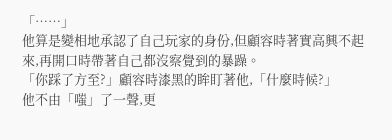「……」
他算是變相地承認了自己玩家的身份,但顧容時著實高興不起來,再開口時帶著自己都沒察覺到的暴躁。
「你踩了方至?」顧容時漆黑的眸盯著他,「什麼時候?」
他不由「嗤」了一聲,更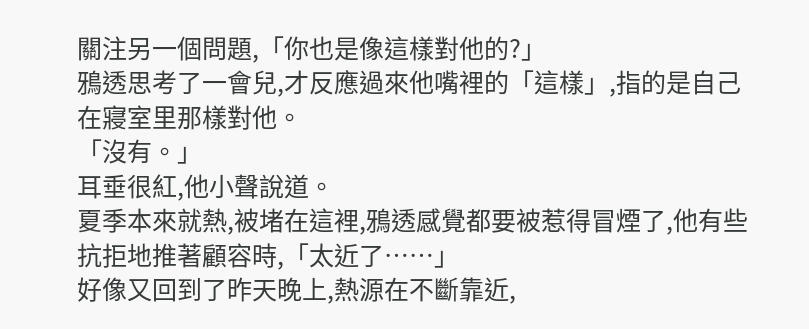關注另一個問題,「你也是像這樣對他的?」
鴉透思考了一會兒,才反應過來他嘴裡的「這樣」,指的是自己在寢室里那樣對他。
「沒有。」
耳垂很紅,他小聲說道。
夏季本來就熱,被堵在這裡,鴉透感覺都要被惹得冒煙了,他有些抗拒地推著顧容時,「太近了……」
好像又回到了昨天晚上,熱源在不斷靠近,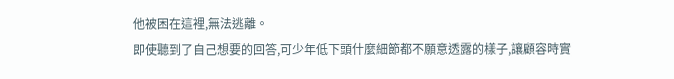他被困在這裡,無法逃離。
即使聽到了自己想要的回答,可少年低下頭什麼細節都不願意透露的樣子,讓顧容時實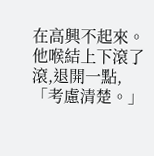在高興不起來。
他喉結上下滾了滾,退開一點,「考慮清楚。」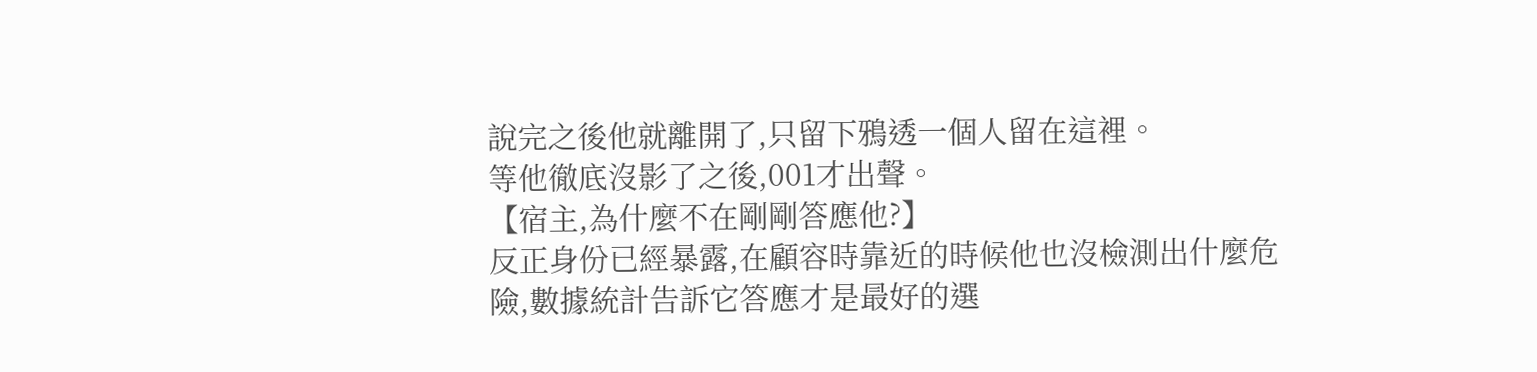說完之後他就離開了,只留下鴉透一個人留在這裡。
等他徹底沒影了之後,001才出聲。
【宿主,為什麼不在剛剛答應他?】
反正身份已經暴露,在顧容時靠近的時候他也沒檢測出什麼危險,數據統計告訴它答應才是最好的選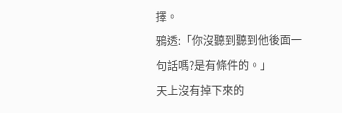擇。
鴉透:「你沒聽到聽到他後面一句話嗎?是有條件的。」
天上沒有掉下來的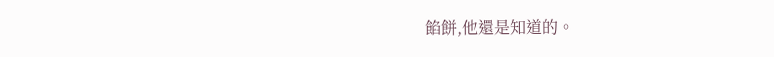餡餅,他還是知道的。